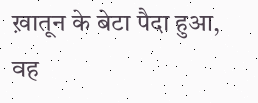ख़ातून के बेटा पैदा हुआ, वह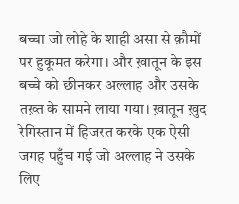बच्चा जो लोहे के शाही असा से क़ौमों पर हुकूमत करेगा। और ख़ातून के इस बच्चे को छीनकर अल्लाह और उसके तख़्त के सामने लाया गया। ख़ातून ख़ुद रेगिस्तान में हिजरत करके एक ऐसी जगह पहुँच गई जो अल्लाह ने उसके लिए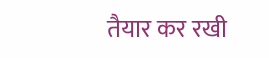तैयार कर रखी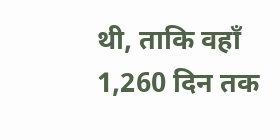थी, ताकि वहाँ 1,260 दिन तक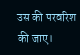उस की परवरिश की जाए।